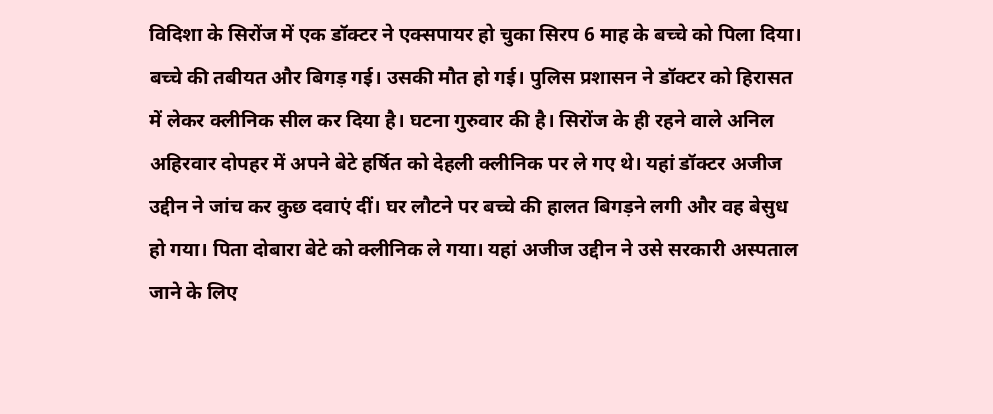विदिशा के सिरोंज में एक डॉक्टर ने एक्सपायर हो चुका सिरप 6 माह के बच्चे को पिला दिया। बच्चे की तबीयत और बिगड़ गई। उसकी मौत हो गई। पुलिस प्रशासन ने डॉक्टर को हिरासत में लेकर क्लीनिक सील कर दिया है। घटना गुरुवार की है। सिरोंज के ही रहने वाले अनिल अहिरवार दोपहर में अपने बेटे हर्षित को देहली क्लीनिक पर ले गए थे। यहां डॉक्टर अजीज उद्दीन ने जांच कर कुछ दवाएं दीं। घर लौटने पर बच्चे की हालत बिगड़ने लगी और वह बेसुध हो गया। पिता दोबारा बेटे को क्लीनिक ले गया। यहां अजीज उद्दीन ने उसे सरकारी अस्पताल जाने के लिए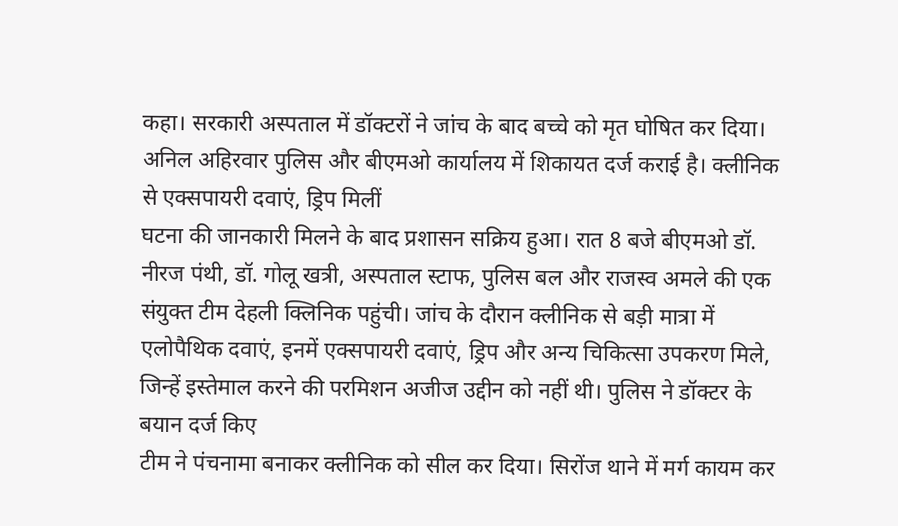कहा। सरकारी अस्पताल में डॉक्टरों ने जांच के बाद बच्चे को मृत घोषित कर दिया। अनिल अहिरवार पुलिस और बीएमओ कार्यालय में शिकायत दर्ज कराई है। क्लीनिक से एक्सपायरी दवाएं, ड्रिप मिलीं
घटना की जानकारी मिलने के बाद प्रशासन सक्रिय हुआ। रात 8 बजे बीएमओ डॉ. नीरज पंथी, डॉ. गोलू खत्री, अस्पताल स्टाफ, पुलिस बल और राजस्व अमले की एक संयुक्त टीम देहली क्लिनिक पहुंची। जांच के दौरान क्लीनिक से बड़ी मात्रा में एलोपैथिक दवाएं, इनमें एक्सपायरी दवाएं, ड्रिप और अन्य चिकित्सा उपकरण मिले, जिन्हें इस्तेमाल करने की परमिशन अजीज उद्दीन को नहीं थी। पुलिस ने डॉक्टर के बयान दर्ज किए
टीम ने पंचनामा बनाकर क्लीनिक को सील कर दिया। सिरोंज थाने में मर्ग कायम कर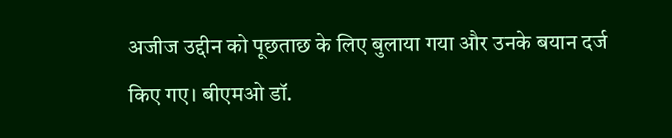अजीज उद्दीन को पूछताछ के लिए बुलाया गया और उनके बयान दर्ज किए गए। बीएमओ डॉ.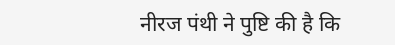नीरज पंथी ने पुष्टि की है कि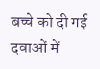बच्चे को दी गई दवाओं में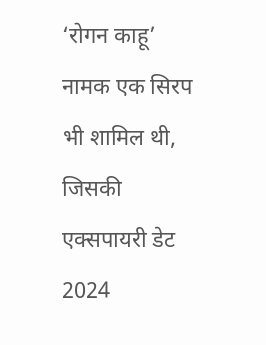‘रोगन काहू’ नामक एक सिरप भी शामिल थी, जिसकी एक्सपायरी डेट 2024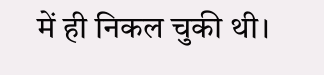में ही निकल चुकी थी।